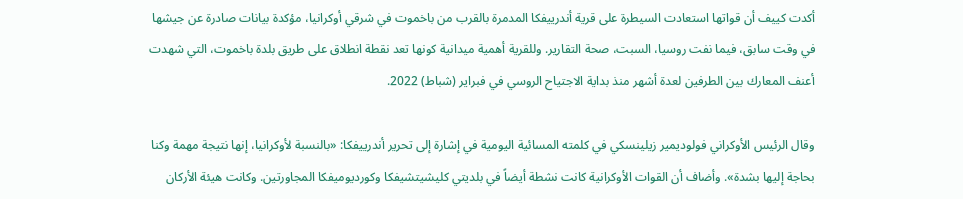أكدت كييف أن قواتها استعادت السيطرة على قرية أندرييفكا المدمرة بالقرب من باخموت في شرقي أوكرانيا، مؤكدة بيانات صادرة عن جيشها في وقت سابق، فيما نفت روسيا، السبت، صحة التقارير. وللقرية أهمية ميدانية كونها تعد نقطة انطلاق على طريق بلدة باخموت، التي شهدت أعنف المعارك بين الطرفين لعدة أشهر منذ بداية الاجتياح الروسي في فبراير (شباط) 2022.

وقال الرئيس الأوكراني فولوديمير زيلينسكي في كلمته المسائية اليومية في إشارة إلى تحرير أندرييفكا: «بالنسبة لأوكرانيا، إنها نتيجة مهمة وكنا بحاجة إليها بشدة». وأضاف أن القوات الأوكرانية كانت نشطة أيضاً في بلديتي كليشيتشيفكا وكورديوميفكا المجاورتين. وكانت هيئة الأركان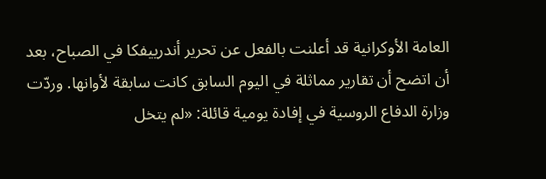العامة الأوكرانية قد أعلنت بالفعل عن تحرير أندرييفكا في الصباح، بعد أن اتضح أن تقارير مماثلة في اليوم السابق كانت سابقة لأوانها. وردّت وزارة الدفاع الروسية في إفادة يومية قائلة: «لم يتخل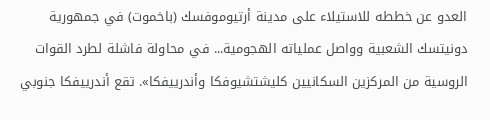العدو عن خططه للاستيلاء على مدينة أرتيوموفسك (باخموت) في جمهورية دونيتسك الشعبية وواصل عملياته الهجومية... في محاولة فاشلة لطرد القوات الروسية من المركزين السكانيين كليشتشيوفكا وأندرييفكا». تقع أندرييفكا جنوبي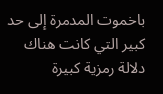باخموت المدمرة إلى حد كبير التي كانت هناك دلالة رمزية كبيرة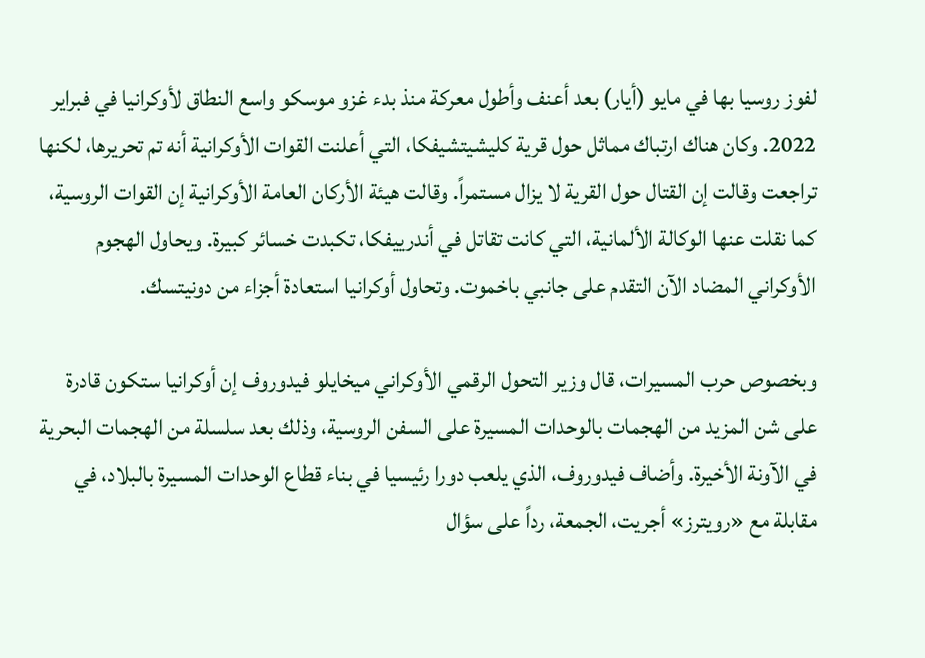لفوز روسيا بها في مايو (أيار) بعد أعنف وأطول معركة منذ بدء غزو موسكو واسع النطاق لأوكرانيا في فبراير 2022. وكان هناك ارتباك مماثل حول قرية كليشيتشيفكا، التي أعلنت القوات الأوكرانية أنه تم تحريرها، لكنها تراجعت وقالت إن القتال حول القرية لا يزال مستمراً. وقالت هيئة الأركان العامة الأوكرانية إن القوات الروسية، كما نقلت عنها الوكالة الألمانية، التي كانت تقاتل في أندرييفكا، تكبدت خسائر كبيرة. ويحاول الهجوم الأوكراني المضاد الآن التقدم على جانبي باخموت. وتحاول أوكرانيا استعادة أجزاء من دونيتسك.

وبخصوص حرب المسيرات، قال وزير التحول الرقمي الأوكراني ميخايلو فيدوروف إن أوكرانيا ستكون قادرة على شن المزيد من الهجمات بالوحدات المسيرة على السفن الروسية، وذلك بعد سلسلة من الهجمات البحرية في الآونة الأخيرة. وأضاف فيدوروف، الذي يلعب دورا رئيسيا في بناء قطاع الوحدات المسيرة بالبلاد، في مقابلة مع «رويترز» أجريت، الجمعة، رداً على سؤال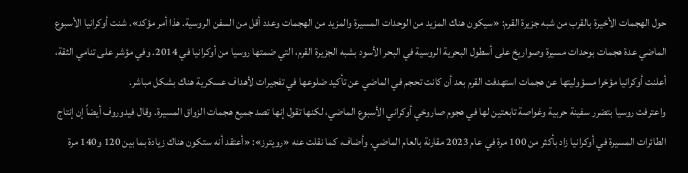حول الهجمات الأخيرة بالقرب من شبه جزيرة القرم: «سيكون هناك المزيد من الوحدات المسيرة والمزيد من الهجمات وعدد أقل من السفن الروسية. هذا أمر مؤكد». شنت أوكرانيا الأسبوع الماضي عدة هجمات بوحدات مسيرة وصواريخ على أسطول البحرية الروسية في البحر الأسود بشبه الجزيرة القرم، التي ضمتها روسيا من أوكرانيا في 2014. وفي مؤشر على تنامي الثقة، أعلنت أوكرانيا مؤخرا مسؤوليتها عن هجمات استهدفت القرم بعد أن كانت تحجم في الماضي عن تأكيد ضلوعها في تفجيرات لأهداف عسكرية هناك بشكل مباشر.
واعترفت روسيا بتضرر سفينة حربية وغواصة تابعتين لها في هجوم صاروخي أوكراني الأسبوع الماضي، لكنها تقول إنها تصد جميع هجمات الزواق المسيرة. وقال فيدوروف أيضاً إن إنتاج الطائرات المسيرة في أوكرانيا زاد بأكثر من 100 مرة في عام 2023 مقارنة بالعام الماضي. وأضاف، كما نقلت عنه «رويترز»: «أعتقد أنه ستكون هناك زيادة بما بين 120 و140 مرة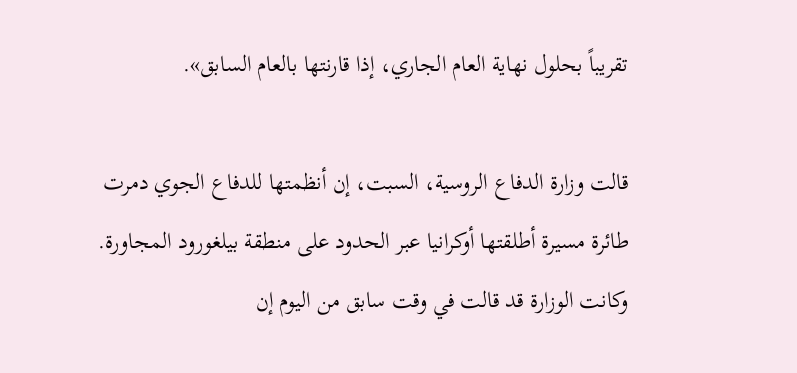تقريباً بحلول نهاية العام الجاري، إذا قارنتها بالعام السابق».

قالت وزارة الدفاع الروسية، السبت، إن أنظمتها للدفاع الجوي دمرت طائرة مسيرة أطلقتها أوكرانيا عبر الحدود على منطقة بيلغورود المجاورة. وكانت الوزارة قد قالت في وقت سابق من اليوم إن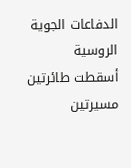الدفاعات الجوية الروسية أسقطت طائرتين مسيرتين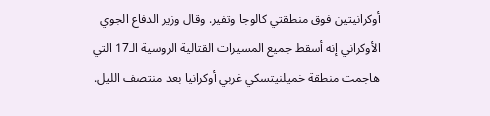أوكرانيتين فوق منطقتي كالوجا وتفير. وقال وزير الدفاع الجوي الأوكراني إنه أسقط جميع المسيرات القتالية الروسية الـ17 التي هاجمت منطقة خميلنيتسكي غربي أوكرانيا بعد منتصف الليل.